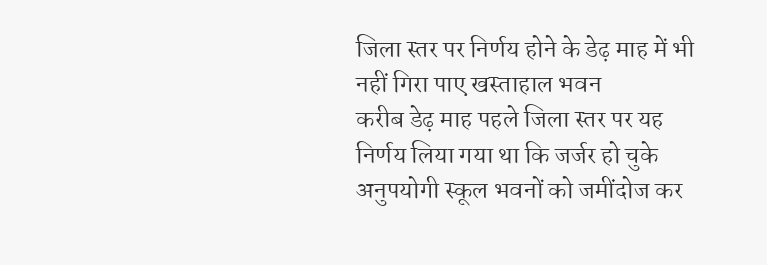जिला स्तर पर निर्णय होने के डेढ़ माह में भी नहीं गिरा पाए खस्ताहाल भवन
करीब डेढ़ माह पहले जिला स्तर पर यह निर्णय लिया गया था कि जर्जर हो चुके अनुपयोगी स्कूल भवनों को जमींदोज कर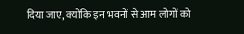दिया जाए, क्योंकि इन भवनों से आम लोगों को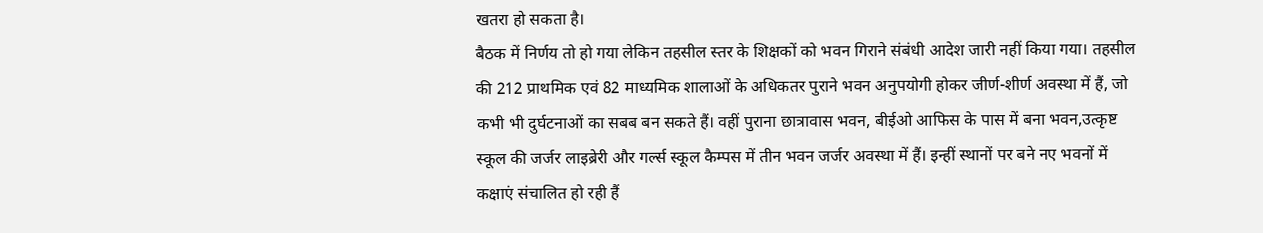खतरा हो सकता है।
बैठक में निर्णय तो हो गया लेकिन तहसील स्तर के शिक्षकों को भवन गिराने संबंधी आदेश जारी नहीं किया गया। तहसील की 212 प्राथमिक एवं 82 माध्यमिक शालाओं के अधिकतर पुराने भवन अनुपयोगी होकर जीर्ण-शीर्ण अवस्था में हैं, जो कभी भी दुर्घटनाओं का सबब बन सकते हैं। वहीं पुराना छात्रावास भवन, बीईओ आफिस के पास में बना भवन,उत्कृष्ट स्कूल की जर्जर लाइब्रेरी और गर्ल्स स्कूल कैम्पस में तीन भवन जर्जर अवस्था में हैं। इन्हीं स्थानों पर बने नए भवनों में कक्षाएं संचालित हो रही हैं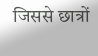जिससे छात्रों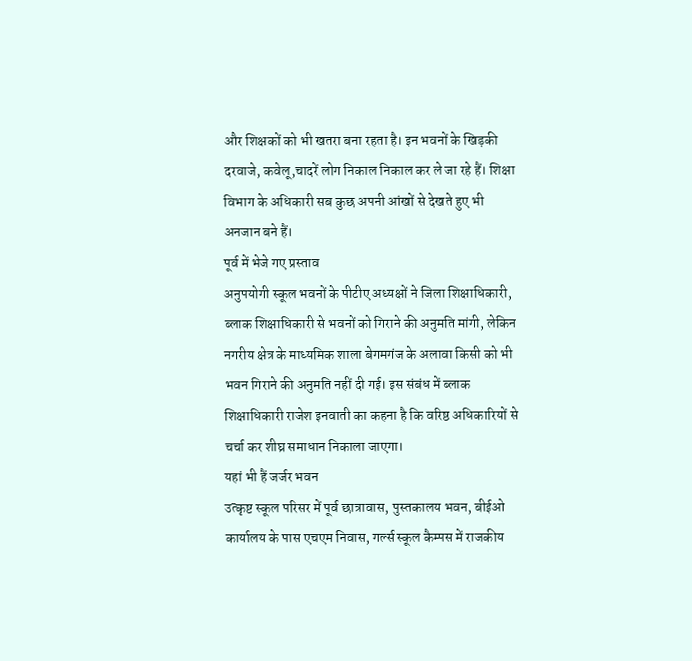और शिक्षकों को भी खतरा बना रहता है। इन भवनों के खिड़की दरवाजे, कवेलू,चादरें लोग निकाल निकाल कर ले जा रहे हैं। शिक्षा विभाग के अधिकारी सब कुछ अपनी आंखों से देखते हुए भी अनजान बने हैं।
पूर्व में भेजे गए प्रस्ताव
अनुपयोगी स्कूल भवनों के पीटीए अध्यक्षों ने जिला शिक्षाधिकारी, ब्लाक शिक्षाधिकारी से भवनों को गिराने की अनुमति मांगी, लेकिन नगरीय क्षेत्र के माध्यमिक शाला बेगमगंज के अलावा किसी को भी भवन गिराने की अनुमति नहीं दी गई। इस संबंध में ब्लाक शिक्षाधिकारी राजेश इनवाती का कहना है कि वरिष्ठ अधिकारियों से चर्चा कर शीघ्र समाधान निकाला जाएगा।
यहां भी हैं जर्जर भवन
उत्कृष्ट स्कूल परिसर में पूर्व छात्रावास, पुस्तकालय भवन, बीईओ कार्यालय के पास एचएम निवास, गर्ल्स स्कूल कैम्पस में राजकीय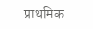प्राथमिक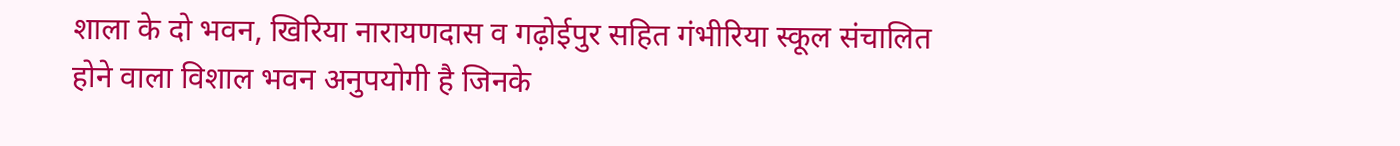शाला के दो भवन, खिरिया नारायणदास व गढ़ोईपुर सहित गंभीरिया स्कूल संचालित होने वाला विशाल भवन अनुपयोगी है जिनके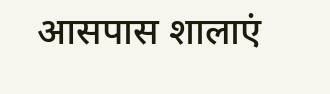आसपास शालाएं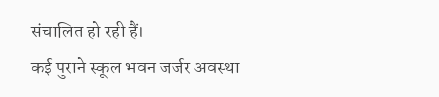संचालित हो रही हैं।
कई पुराने स्कूल भवन जर्जर अवस्था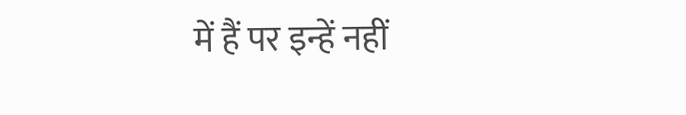में हैं पर इन्हें नहीं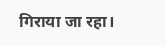गिराया जा रहा।